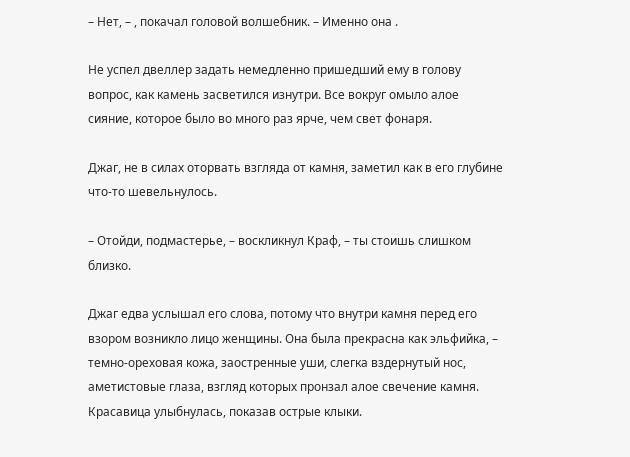– Нет, – , покачал головой волшебник. – Именно она .

Не успел двеллер задать немедленно пришедший ему в голову вопрос, как камень засветился изнутри. Все вокруг омыло алое сияние, которое было во много раз ярче, чем свет фонаря.

Джаг, не в силах оторвать взгляда от камня, заметил как в его глубине что-то шевельнулось.

– Отойди, подмастерье, – воскликнул Краф, – ты стоишь слишком близко.

Джаг едва услышал его слова, потому что внутри камня перед его взором возникло лицо женщины. Она была прекрасна как эльфийка, – темно-ореховая кожа, заостренные уши, слегка вздернутый нос, аметистовые глаза, взгляд которых пронзал алое свечение камня. Красавица улыбнулась, показав острые клыки.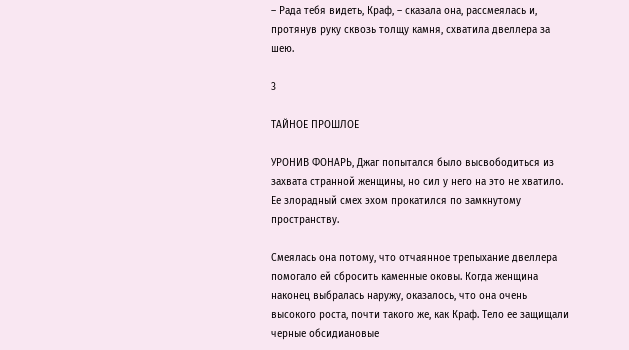– Рада тебя видеть, Краф, – сказала она, рассмеялась и, протянув руку сквозь толщу камня, схватила двеллера за шею.

3

ТАЙНОЕ ПРОШЛОЕ

УРОНИВ ФОНАРЬ, Джаг попытался было высвободиться из захвата странной женщины, но сил у него на это не хватило. Ее злорадный смех эхом прокатился по замкнутому пространству.

Смеялась она потому, что отчаянное трепыхание двеллера помогало ей сбросить каменные оковы. Когда женщина наконец выбралась наружу, оказалось, что она очень высокого роста, почти такого же, как Краф. Тело ее защищали черные обсидиановые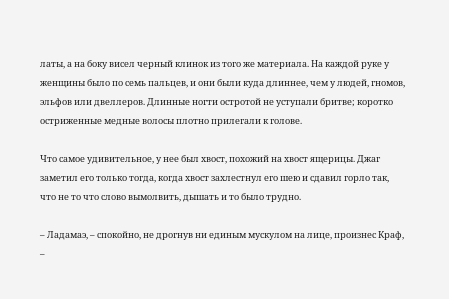латы, а на боку висел черный клинок из того же материала. На каждой руке у женщины было по семь пальцев, и они были куда длиннее, чем у людей, гномов, эльфов или двеллеров. Длинные ногти остротой не уступали бритве; коротко остриженные медные волосы плотно прилегали к голове.

Что самое удивительное, у нее был хвост, похожий на хвост ящерицы. Джаг заметил его только тогда, когда хвост захлестнул его шею и сдавил горло так, что не то что слово вымолвить, дышать и то было трудно.

– Ладамаэ, – спокойно, не дрогнув ни единым мускулом на лице, произнес Краф, –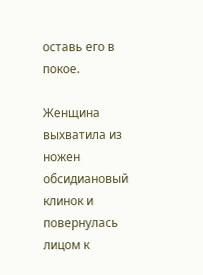оставь его в покое.

Женщина выхватила из ножен обсидиановый клинок и повернулась лицом к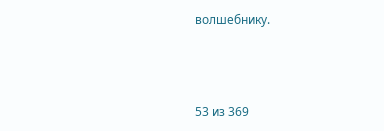волшебнику.



53 из 369